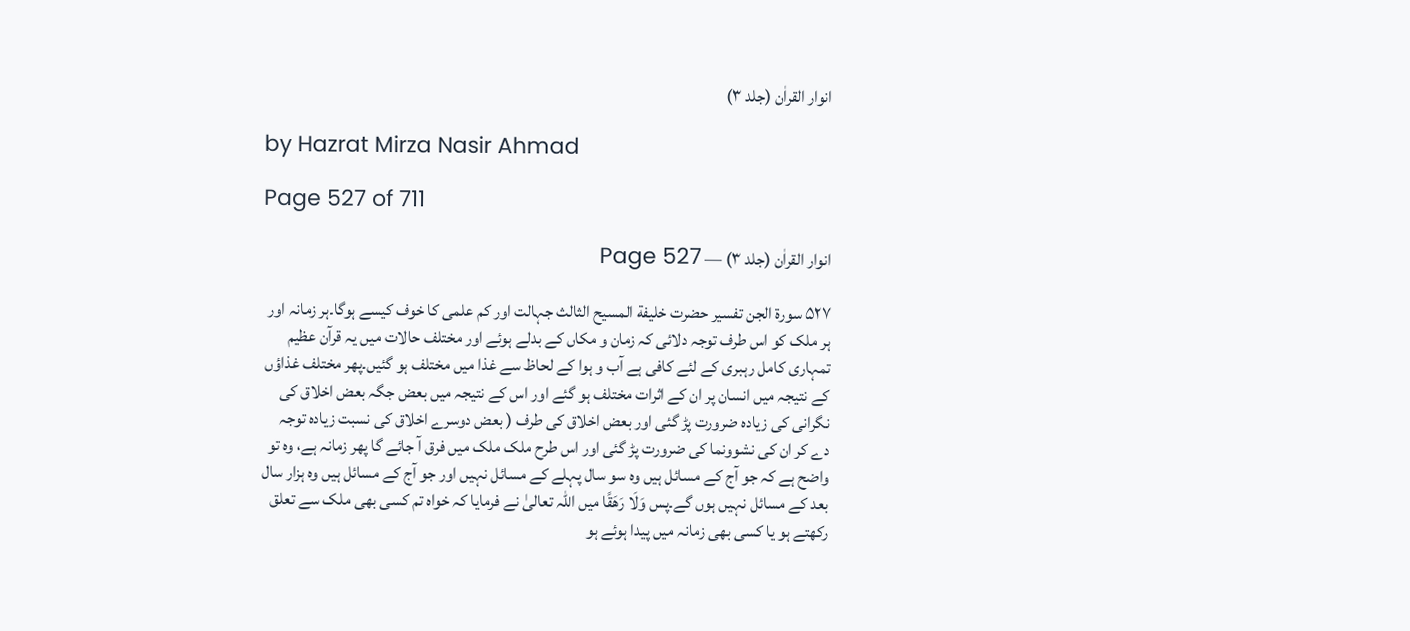انوار القراٰن (جلد ۳)

by Hazrat Mirza Nasir Ahmad

Page 527 of 711

انوار القراٰن (جلد ۳) — Page 527

۵۲۷ سورة الجن تفسیر حضرت خلیفة المسیح الثالث جہالت اور کم علمی کا خوف کیسے ہوگا۔ہر زمانہ اور ہر ملک کو اس طرف توجہ دلائی کہ زمان و مکاں کے بدلے ہوئے اور مختلف حالات میں یہ قرآن عظیم تمہاری کامل رہبری کے لئے کافی ہے آب و ہوا کے لحاظ سے غذا میں مختلف ہو گئیں۔پھر مختلف غذاؤں کے نتیجہ میں انسان پر ان کے اثرات مختلف ہو گئے اور اس کے نتیجہ میں بعض جگہ بعض اخلاق کی نگرانی کی زیادہ ضرورت پڑ گئی اور بعض اخلاق کی طرف ( بعض دوسرے اخلاق کی نسبت زیادہ توجہ دے کر ان کی نشوونما کی ضرورت پڑ گئی اور اس طرح ملک ملک میں فرق آ جائے گا پھر زمانہ ہے، وہ تو واضح ہے کہ جو آج کے مسائل ہیں وہ سو سال پہلے کے مسائل نہیں اور جو آج کے مسائل ہیں وہ ہزار سال بعد کے مسائل نہیں ہوں گے۔پس وَلَا رَهَقًا میں اللہ تعالیٰ نے فرمایا کہ خواہ تم کسی بھی ملک سے تعلق رکھتے ہو یا کسی بھی زمانہ میں پیدا ہوئے ہو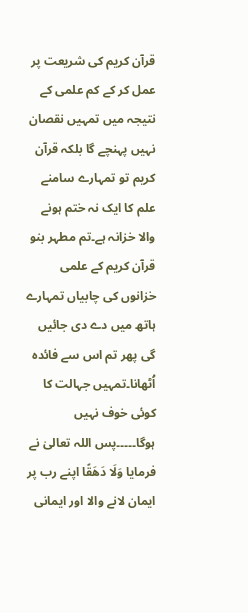قرآن کریم کی شریعت پر عمل کر کے کم علمی کے نتیجہ میں تمہیں نقصان نہیں پہنچے گا بلکہ قرآن کریم تو تمہارے سامنے علم کا ایک نہ ختم ہونے والا خزانہ ہے۔تم مطہر بنو قرآن کریم کے علمی خزانوں کی چابیاں تمہارے ہاتھ میں دے دی جائیں گی پھر تم اس سے فائدہ اُٹھانا۔تمہیں جہالت کا کوئی خوف نہیں ہوگا۔۔۔۔۔پس اللہ تعالیٰ نے فرمایا وَلَا دَهَقًا اپنے رب پر ایمان لانے والا اور ایمانی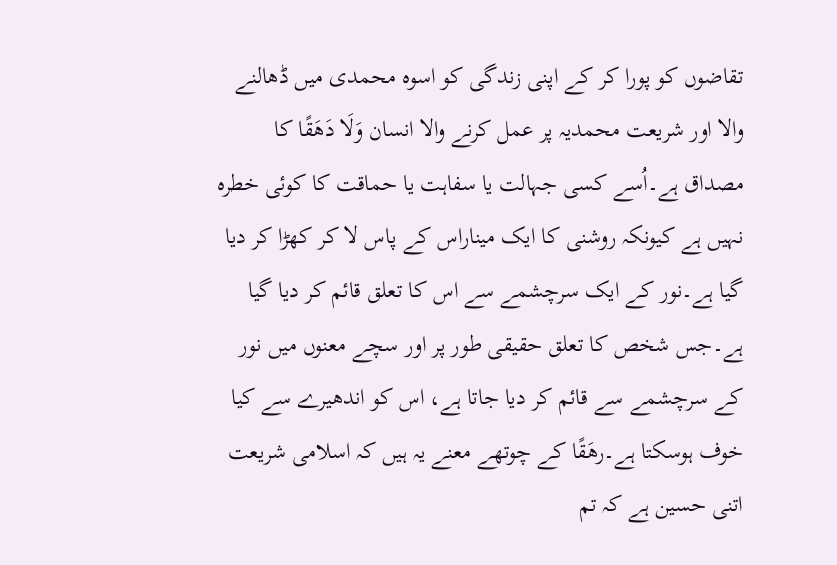تقاضوں کو پورا کر کے اپنی زندگی کو اسوہ محمدی میں ڈھالنے والا اور شریعت محمدیہ پر عمل کرنے والا انسان وَلَا دَهَقًا کا مصداق ہے۔اُسے کسی جہالت یا سفاہت یا حماقت کا کوئی خطرہ نہیں ہے کیونکہ روشنی کا ایک میناراس کے پاس لا کر کھڑا کر دیا گیا ہے۔نور کے ایک سرچشمے سے اس کا تعلق قائم کر دیا گیا ہے۔جس شخص کا تعلق حقیقی طور پر اور سچے معنوں میں نور کے سرچشمے سے قائم کر دیا جاتا ہے، اس کو اندھیرے سے کیا خوف ہوسکتا ہے۔رهَقًا کے چوتھے معنے یہ ہیں کہ اسلامی شریعت اتنی حسین ہے کہ تم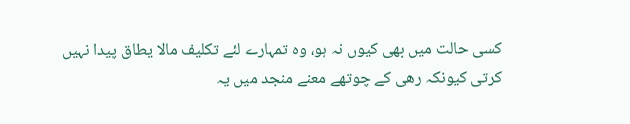کسی حالت میں بھی کیوں نہ ہو، وہ تمہارے لئے تکلیف مالا يطاق پیدا نہیں کرتی کیونکہ رھی کے چوتھے معنے منجد میں یہ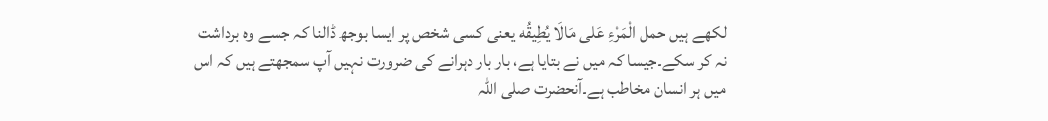لکھے ہیں حمل الْمَرْءِ عَلى مَالَا يُطِيقُه یعنی کسی شخص پر ایسا بوجھ ڈالنا کہ جسے وہ برداشت نہ کر سکے۔جیسا کہ میں نے بتایا ہے، بار بار دہرانے کی ضرورت نہیں آپ سمجھتے ہیں کہ اس میں ہر انسان مخاطب ہے۔آنحضرت صلی اللہ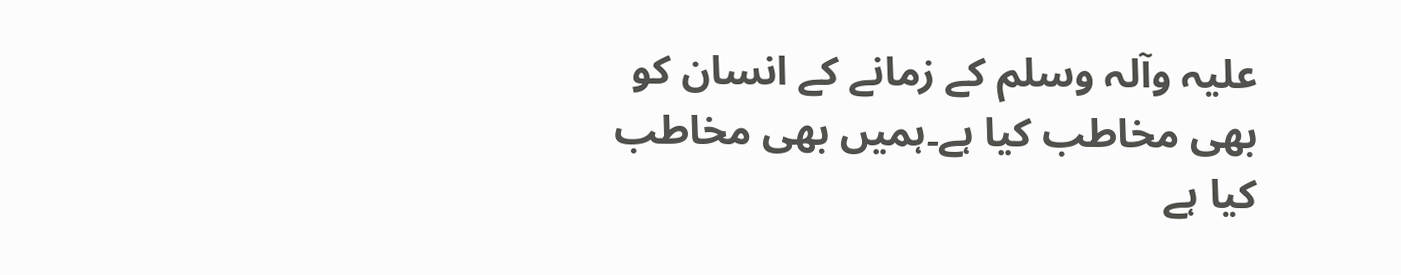علیہ وآلہ وسلم کے زمانے کے انسان کو بھی مخاطب کیا ہے۔ہمیں بھی مخاطب کیا ہے